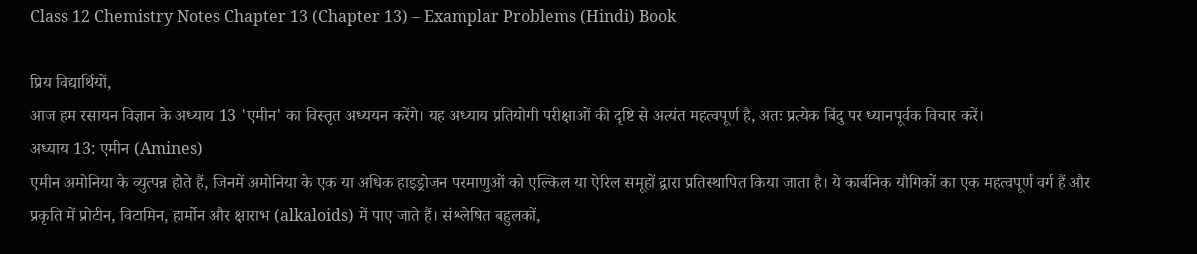Class 12 Chemistry Notes Chapter 13 (Chapter 13) – Examplar Problems (Hindi) Book

प्रिय विद्यार्थियों,
आज हम रसायन विज्ञान के अध्याय 13 'एमीन' का विस्तृत अध्ययन करेंगे। यह अध्याय प्रतियोगी परीक्षाओं की दृष्टि से अत्यंत महत्वपूर्ण है, अतः प्रत्येक बिंदु पर ध्यानपूर्वक विचार करें।
अध्याय 13: एमीन (Amines)
एमीन अमोनिया के व्युत्पन्न होते हैं, जिनमें अमोनिया के एक या अधिक हाइड्रोजन परमाणुओं को एल्किल या ऐरिल समूहों द्वारा प्रतिस्थापित किया जाता है। ये कार्बनिक यौगिकों का एक महत्वपूर्ण वर्ग हैं और प्रकृति में प्रोटीन, विटामिन, हार्मोन और क्षाराभ (alkaloids) में पाए जाते हैं। संश्लेषित बहुलकों,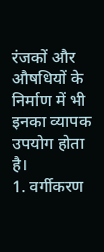रंजकों और औषधियों के निर्माण में भी इनका व्यापक उपयोग होता है।
1. वर्गीकरण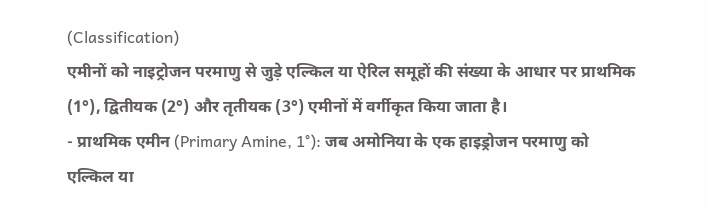(Classification)
एमीनों को नाइट्रोजन परमाणु से जुड़े एल्किल या ऐरिल समूहों की संख्या के आधार पर प्राथमिक (1°), द्वितीयक (2°) और तृतीयक (3°) एमीनों में वर्गीकृत किया जाता है।
- प्राथमिक एमीन (Primary Amine, 1°): जब अमोनिया के एक हाइड्रोजन परमाणु को एल्किल या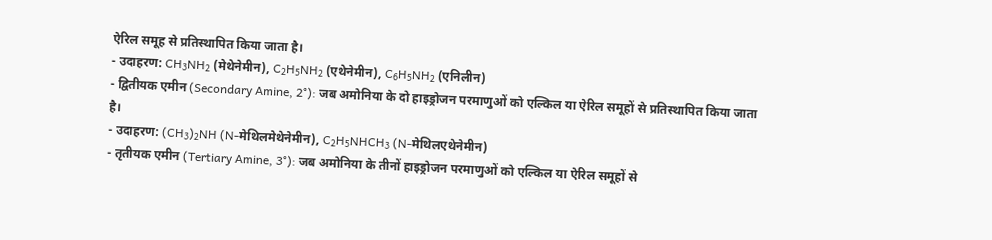ऐरिल समूह से प्रतिस्थापित किया जाता है।
- उदाहरण: CH₃NH₂ (मेथेनेमीन), C₂H₅NH₂ (एथेनेमीन), C₆H₅NH₂ (एनिलीन)
- द्वितीयक एमीन (Secondary Amine, 2°): जब अमोनिया के दो हाइड्रोजन परमाणुओं को एल्किल या ऐरिल समूहों से प्रतिस्थापित किया जाता है।
- उदाहरण: (CH₃)₂NH (N-मेथिलमेथेनेमीन), C₂H₅NHCH₃ (N-मेथिलएथेनेमीन)
- तृतीयक एमीन (Tertiary Amine, 3°): जब अमोनिया के तीनों हाइड्रोजन परमाणुओं को एल्किल या ऐरिल समूहों से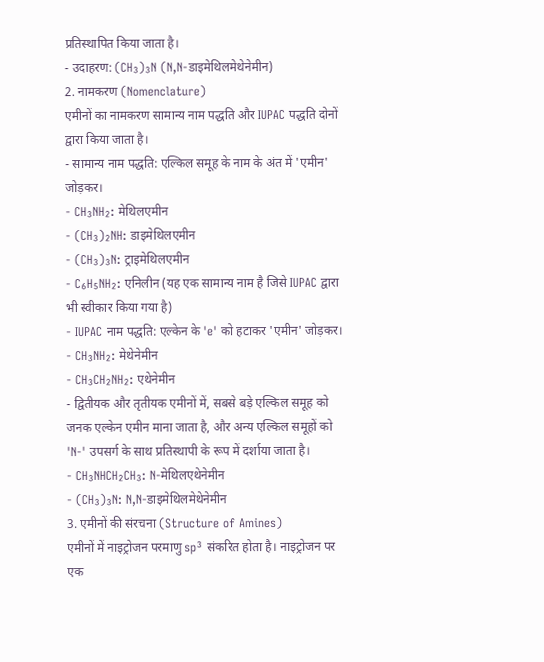प्रतिस्थापित किया जाता है।
- उदाहरण: (CH₃)₃N (N,N-डाइमेथिलमेथेनेमीन)
2. नामकरण (Nomenclature)
एमीनों का नामकरण सामान्य नाम पद्धति और IUPAC पद्धति दोनों द्वारा किया जाता है।
- सामान्य नाम पद्धति: एल्किल समूह के नाम के अंत में 'एमीन' जोड़कर।
- CH₃NH₂: मेथिलएमीन
- (CH₃)₂NH: डाइमेथिलएमीन
- (CH₃)₃N: ट्राइमेथिलएमीन
- C₆H₅NH₂: एनिलीन (यह एक सामान्य नाम है जिसे IUPAC द्वारा भी स्वीकार किया गया है)
- IUPAC नाम पद्धति: एल्केन के 'e' को हटाकर 'एमीन' जोड़कर।
- CH₃NH₂: मेथेनेमीन
- CH₃CH₂NH₂: एथेनेमीन
- द्वितीयक और तृतीयक एमीनों में, सबसे बड़े एल्किल समूह को जनक एल्केन एमीन माना जाता है, और अन्य एल्किल समूहों को 'N-' उपसर्ग के साथ प्रतिस्थापी के रूप में दर्शाया जाता है।
- CH₃NHCH₂CH₃: N-मेथिलएथेनेमीन
- (CH₃)₃N: N,N-डाइमेथिलमेथेनेमीन
3. एमीनों की संरचना (Structure of Amines)
एमीनों में नाइट्रोजन परमाणु sp³ संकरित होता है। नाइट्रोजन पर एक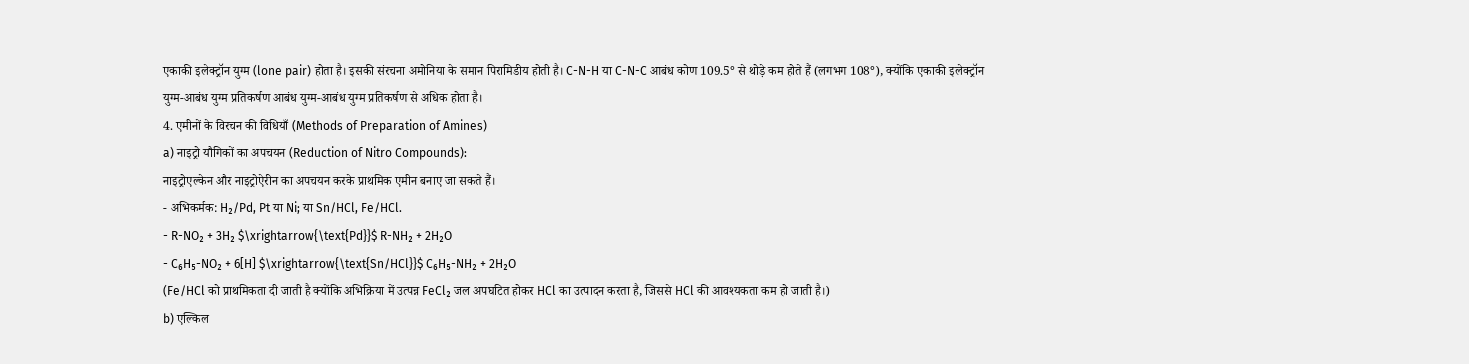एकाकी इलेक्ट्रॉन युग्म (lone pair) होता है। इसकी संरचना अमोनिया के समान पिरामिडीय होती है। C-N-H या C-N-C आबंध कोण 109.5° से थोड़े कम होते हैं (लगभग 108°), क्योंकि एकाकी इलेक्ट्रॉन युग्म-आबंध युग्म प्रतिकर्षण आबंध युग्म-आबंध युग्म प्रतिकर्षण से अधिक होता है।
4. एमीनों के विरचन की विधियाँ (Methods of Preparation of Amines)
a) नाइट्रो यौगिकों का अपचयन (Reduction of Nitro Compounds):
नाइट्रोएल्केन और नाइट्रोऐरीन का अपचयन करके प्राथमिक एमीन बनाए जा सकते हैं।
- अभिकर्मक: H₂/Pd, Pt या Ni; या Sn/HCl, Fe/HCl.
- R-NO₂ + 3H₂ $\xrightarrow{\text{Pd}}$ R-NH₂ + 2H₂O
- C₆H₅-NO₂ + 6[H] $\xrightarrow{\text{Sn/HCl}}$ C₆H₅-NH₂ + 2H₂O
(Fe/HCl को प्राथमिकता दी जाती है क्योंकि अभिक्रिया में उत्पन्न FeCl₂ जल अपघटित होकर HCl का उत्पादन करता है, जिससे HCl की आवश्यकता कम हो जाती है।)
b) एल्किल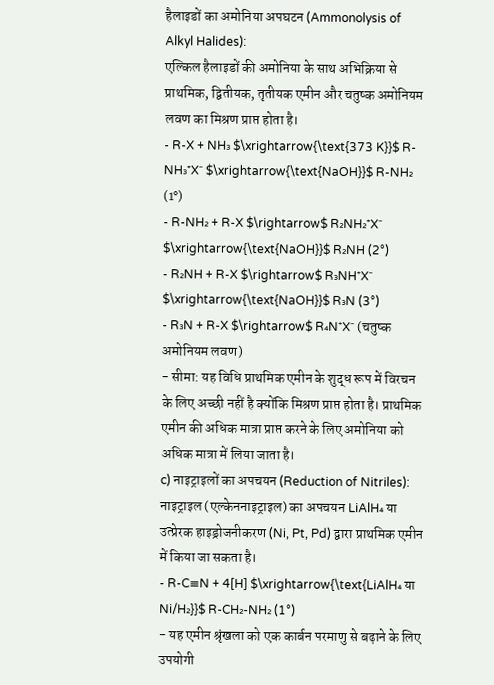हैलाइडों का अमोनिया अपघटन (Ammonolysis of Alkyl Halides):
एल्किल हैलाइडों की अमोनिया के साथ अभिक्रिया से प्राथमिक, द्वितीयक, तृतीयक एमीन और चतुष्क अमोनियम लवण का मिश्रण प्राप्त होता है।
- R-X + NH₃ $\xrightarrow{\text{373 K}}$ R-NH₃⁺X⁻ $\xrightarrow{\text{NaOH}}$ R-NH₂ (1°)
- R-NH₂ + R-X $\rightarrow$ R₂NH₂⁺X⁻ $\xrightarrow{\text{NaOH}}$ R₂NH (2°)
- R₂NH + R-X $\rightarrow$ R₃NH⁺X⁻ $\xrightarrow{\text{NaOH}}$ R₃N (3°)
- R₃N + R-X $\rightarrow$ R₄N⁺X⁻ (चतुष्क अमोनियम लवण)
- सीमा: यह विधि प्राथमिक एमीन के शुद्ध रूप में विरचन के लिए अच्छी नहीं है क्योंकि मिश्रण प्राप्त होता है। प्राथमिक एमीन की अधिक मात्रा प्राप्त करने के लिए अमोनिया को अधिक मात्रा में लिया जाता है।
c) नाइट्राइलों का अपचयन (Reduction of Nitriles):
नाइट्राइल (एल्केननाइट्राइल) का अपचयन LiAlH₄ या उत्प्रेरक हाइड्रोजनीकरण (Ni, Pt, Pd) द्वारा प्राथमिक एमीन में किया जा सकता है।
- R-C≡N + 4[H] $\xrightarrow{\text{LiAlH₄ या Ni/H₂}}$ R-CH₂-NH₂ (1°)
- यह एमीन श्रृंखला को एक कार्बन परमाणु से बढ़ाने के लिए उपयोगी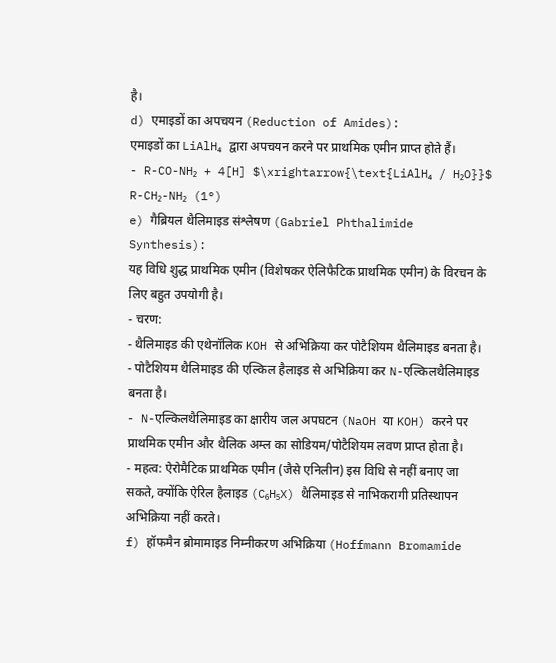है।
d) एमाइडों का अपचयन (Reduction of Amides):
एमाइडों का LiAlH₄ द्वारा अपचयन करने पर प्राथमिक एमीन प्राप्त होते हैं।
- R-CO-NH₂ + 4[H] $\xrightarrow{\text{LiAlH₄ / H₂O}}$ R-CH₂-NH₂ (1°)
e) गैब्रियल थैलिमाइड संश्लेषण (Gabriel Phthalimide Synthesis):
यह विधि शुद्ध प्राथमिक एमीन (विशेषकर ऐलिफैटिक प्राथमिक एमीन) के विरचन के लिए बहुत उपयोगी है।
- चरण:
- थैलिमाइड की एथेनॉलिक KOH से अभिक्रिया कर पोटैशियम थैलिमाइड बनता है।
- पोटैशियम थैलिमाइड की एल्किल हैलाइड से अभिक्रिया कर N-एल्किलथैलिमाइड बनता है।
- N-एल्किलथैलिमाइड का क्षारीय जल अपघटन (NaOH या KOH) करने पर प्राथमिक एमीन और थैलिक अम्ल का सोडियम/पोटैशियम लवण प्राप्त होता है।
- महत्व: ऐरोमैटिक प्राथमिक एमीन (जैसे एनिलीन) इस विधि से नहीं बनाए जा सकते, क्योंकि ऐरिल हैलाइड (C₆H₅X) थैलिमाइड से नाभिकरागी प्रतिस्थापन अभिक्रिया नहीं करते।
f) हॉफमैन ब्रोमामाइड निम्नीकरण अभिक्रिया (Hoffmann Bromamide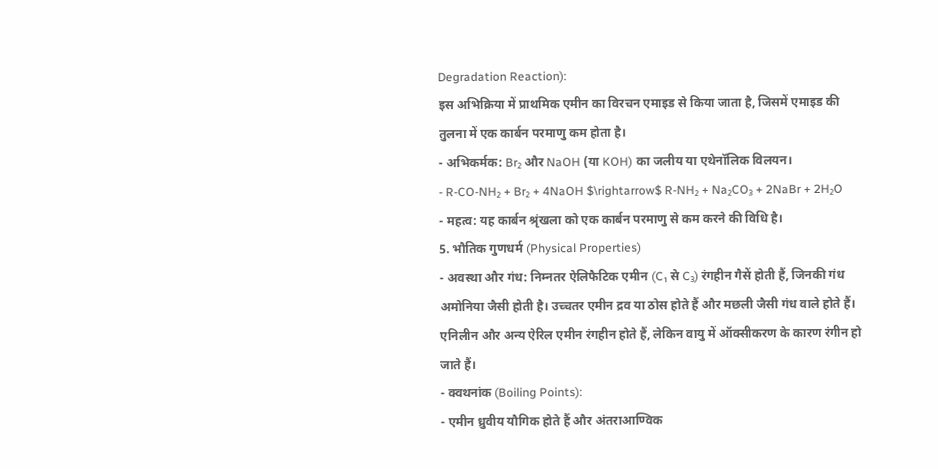Degradation Reaction):
इस अभिक्रिया में प्राथमिक एमीन का विरचन एमाइड से किया जाता है, जिसमें एमाइड की तुलना में एक कार्बन परमाणु कम होता है।
- अभिकर्मक: Br₂ और NaOH (या KOH) का जलीय या एथेनॉलिक विलयन।
- R-CO-NH₂ + Br₂ + 4NaOH $\rightarrow$ R-NH₂ + Na₂CO₃ + 2NaBr + 2H₂O
- महत्व: यह कार्बन श्रृंखला को एक कार्बन परमाणु से कम करने की विधि है।
5. भौतिक गुणधर्म (Physical Properties)
- अवस्था और गंध: निम्नतर ऐलिफैटिक एमीन (C₁ से C₃) रंगहीन गैसें होती हैं, जिनकी गंध अमोनिया जैसी होती है। उच्चतर एमीन द्रव या ठोस होते हैं और मछली जैसी गंध वाले होते हैं। एनिलीन और अन्य ऐरिल एमीन रंगहीन होते हैं, लेकिन वायु में ऑक्सीकरण के कारण रंगीन हो जाते हैं।
- क्वथनांक (Boiling Points):
- एमीन ध्रुवीय यौगिक होते हैं और अंतराआण्विक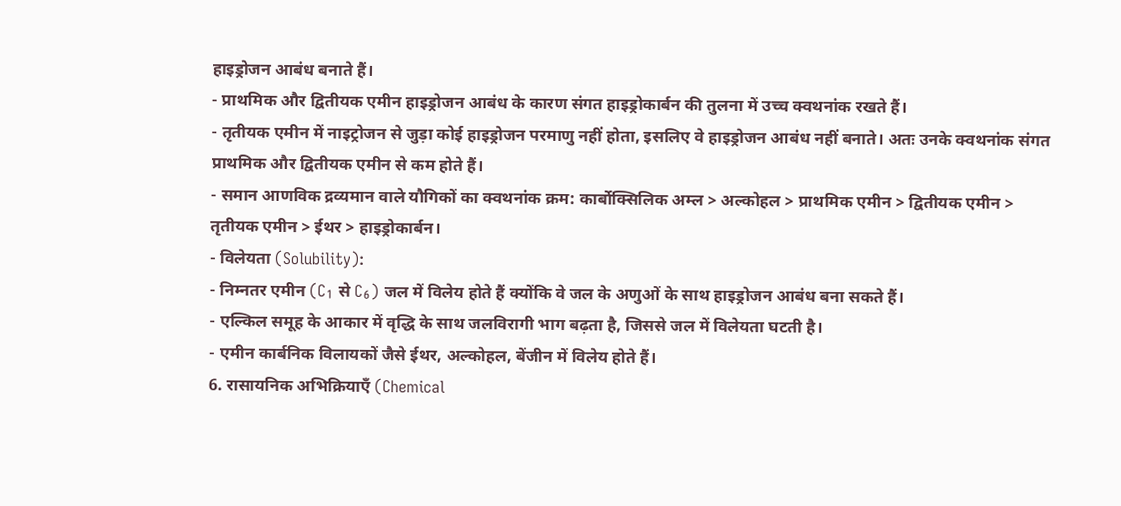हाइड्रोजन आबंध बनाते हैं।
- प्राथमिक और द्वितीयक एमीन हाइड्रोजन आबंध के कारण संगत हाइड्रोकार्बन की तुलना में उच्च क्वथनांक रखते हैं।
- तृतीयक एमीन में नाइट्रोजन से जुड़ा कोई हाइड्रोजन परमाणु नहीं होता, इसलिए वे हाइड्रोजन आबंध नहीं बनाते। अतः उनके क्वथनांक संगत प्राथमिक और द्वितीयक एमीन से कम होते हैं।
- समान आणविक द्रव्यमान वाले यौगिकों का क्वथनांक क्रम: कार्बोक्सिलिक अम्ल > अल्कोहल > प्राथमिक एमीन > द्वितीयक एमीन > तृतीयक एमीन > ईथर > हाइड्रोकार्बन।
- विलेयता (Solubility):
- निम्नतर एमीन (C₁ से C₆) जल में विलेय होते हैं क्योंकि वे जल के अणुओं के साथ हाइड्रोजन आबंध बना सकते हैं।
- एल्किल समूह के आकार में वृद्धि के साथ जलविरागी भाग बढ़ता है, जिससे जल में विलेयता घटती है।
- एमीन कार्बनिक विलायकों जैसे ईथर, अल्कोहल, बेंजीन में विलेय होते हैं।
6. रासायनिक अभिक्रियाएँ (Chemical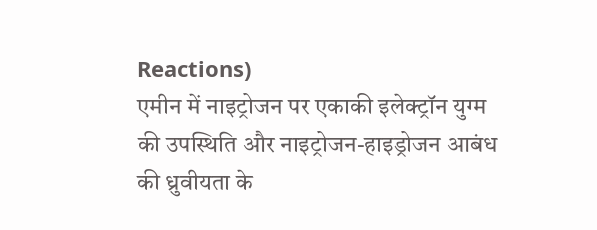Reactions)
एमीन में नाइट्रोजन पर एकाकी इलेक्ट्रॉन युग्म की उपस्थिति और नाइट्रोजन-हाइड्रोजन आबंध की ध्रुवीयता के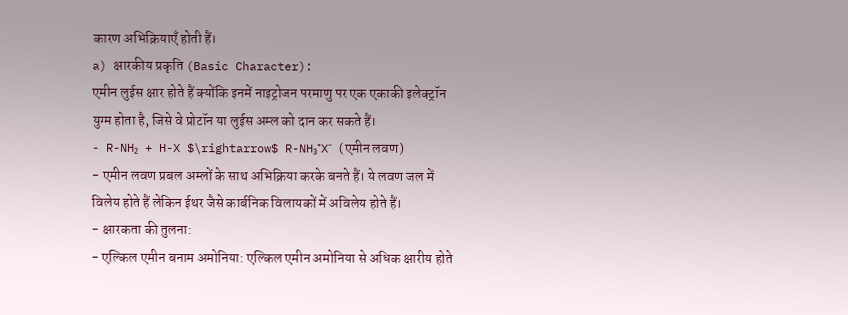कारण अभिक्रियाएँ होती हैं।
a) क्षारकीय प्रकृति (Basic Character):
एमीन लुईस क्षार होते हैं क्योंकि इनमें नाइट्रोजन परमाणु पर एक एकाकी इलेक्ट्रॉन युग्म होता है, जिसे वे प्रोटॉन या लुईस अम्ल को दान कर सकते हैं।
- R-NH₂ + H-X $\rightarrow$ R-NH₃⁺X⁻ (एमीन लवण)
- एमीन लवण प्रबल अम्लों के साथ अभिक्रिया करके बनते हैं। ये लवण जल में विलेय होते हैं लेकिन ईथर जैसे कार्बनिक विलायकों में अविलेय होते हैं।
- क्षारकता की तुलना:
- एल्किल एमीन बनाम अमोनिया: एल्किल एमीन अमोनिया से अधिक क्षारीय होते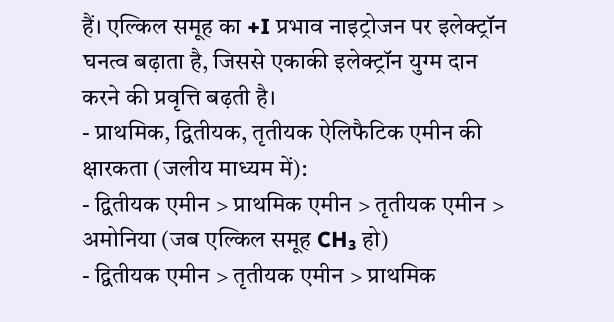हैं। एल्किल समूह का +I प्रभाव नाइट्रोजन पर इलेक्ट्रॉन घनत्व बढ़ाता है, जिससे एकाकी इलेक्ट्रॉन युग्म दान करने की प्रवृत्ति बढ़ती है।
- प्राथमिक, द्वितीयक, तृतीयक ऐलिफैटिक एमीन की क्षारकता (जलीय माध्यम में):
- द्वितीयक एमीन > प्राथमिक एमीन > तृतीयक एमीन > अमोनिया (जब एल्किल समूह CH₃ हो)
- द्वितीयक एमीन > तृतीयक एमीन > प्राथमिक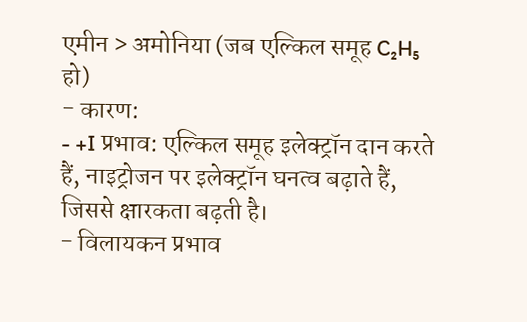एमीन > अमोनिया (जब एल्किल समूह C₂H₅ हो)
- कारण:
- +I प्रभाव: एल्किल समूह इलेक्ट्रॉन दान करते हैं, नाइट्रोजन पर इलेक्ट्रॉन घनत्व बढ़ाते हैं, जिससे क्षारकता बढ़ती है।
- विलायकन प्रभाव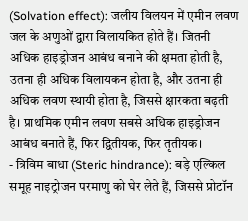(Solvation effect): जलीय विलयन में एमीन लवण जल के अणुओं द्वारा विलायकित होते हैं। जितनी अधिक हाइड्रोजन आबंध बनाने की क्षमता होती है, उतना ही अधिक विलायकन होता है, और उतना ही अधिक लवण स्थायी होता है, जिससे क्षारकता बढ़ती है। प्राथमिक एमीन लवण सबसे अधिक हाइड्रोजन आबंध बनाते हैं, फिर द्वितीयक, फिर तृतीयक।
- त्रिविम बाधा (Steric hindrance): बड़े एल्किल समूह नाइट्रोजन परमाणु को घेर लेते हैं, जिससे प्रोटॉन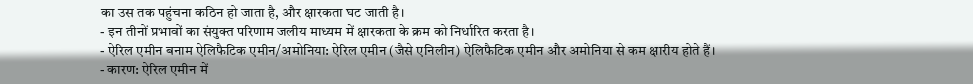का उस तक पहुंचना कठिन हो जाता है, और क्षारकता घट जाती है।
- इन तीनों प्रभावों का संयुक्त परिणाम जलीय माध्यम में क्षारकता के क्रम को निर्धारित करता है।
- ऐरिल एमीन बनाम ऐलिफैटिक एमीन/अमोनिया: ऐरिल एमीन (जैसे एनिलीन) ऐलिफैटिक एमीन और अमोनिया से कम क्षारीय होते हैं।
- कारण: ऐरिल एमीन में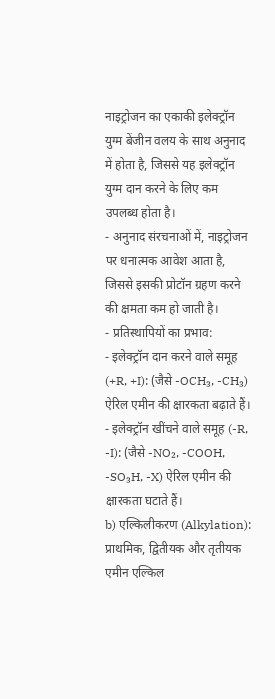नाइट्रोजन का एकाकी इलेक्ट्रॉन युग्म बेंजीन वलय के साथ अनुनाद में होता है, जिससे यह इलेक्ट्रॉन युग्म दान करने के लिए कम उपलब्ध होता है।
- अनुनाद संरचनाओं में, नाइट्रोजन पर धनात्मक आवेश आता है, जिससे इसकी प्रोटॉन ग्रहण करने की क्षमता कम हो जाती है।
- प्रतिस्थापियों का प्रभाव:
- इलेक्ट्रॉन दान करने वाले समूह (+R, +I): (जैसे -OCH₃, -CH₃) ऐरिल एमीन की क्षारकता बढ़ाते हैं।
- इलेक्ट्रॉन खींचने वाले समूह (-R, -I): (जैसे -NO₂, -COOH, -SO₃H, -X) ऐरिल एमीन की क्षारकता घटाते हैं।
b) एल्किलीकरण (Alkylation):
प्राथमिक, द्वितीयक और तृतीयक एमीन एल्किल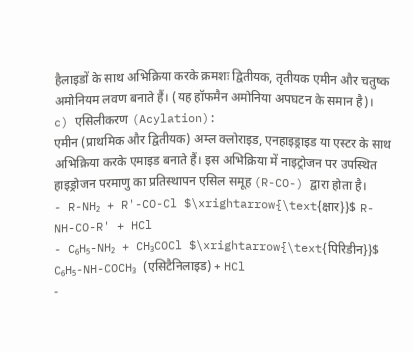हैलाइडों के साथ अभिक्रिया करके क्रमशः द्वितीयक, तृतीयक एमीन और चतुष्क अमोनियम लवण बनाते हैं। (यह हॉफमैन अमोनिया अपघटन के समान है)।
c) एसिलीकरण (Acylation):
एमीन (प्राथमिक और द्वितीयक) अम्ल क्लोराइड, एनहाइड्राइड या एस्टर के साथ अभिक्रिया करके एमाइड बनाते हैं। इस अभिक्रिया में नाइट्रोजन पर उपस्थित हाइड्रोजन परमाणु का प्रतिस्थापन एसिल समूह (R-CO-) द्वारा होता है।
- R-NH₂ + R'-CO-Cl $\xrightarrow{\text{क्षार}}$ R-NH-CO-R' + HCl
- C₆H₅-NH₂ + CH₃COCl $\xrightarrow{\text{पिरिडीन}}$ C₆H₅-NH-COCH₃ (एसिटैनिलाइड) + HCl
-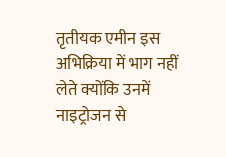तृतीयक एमीन इस अभिक्रिया में भाग नहीं लेते क्योंकि उनमें नाइट्रोजन से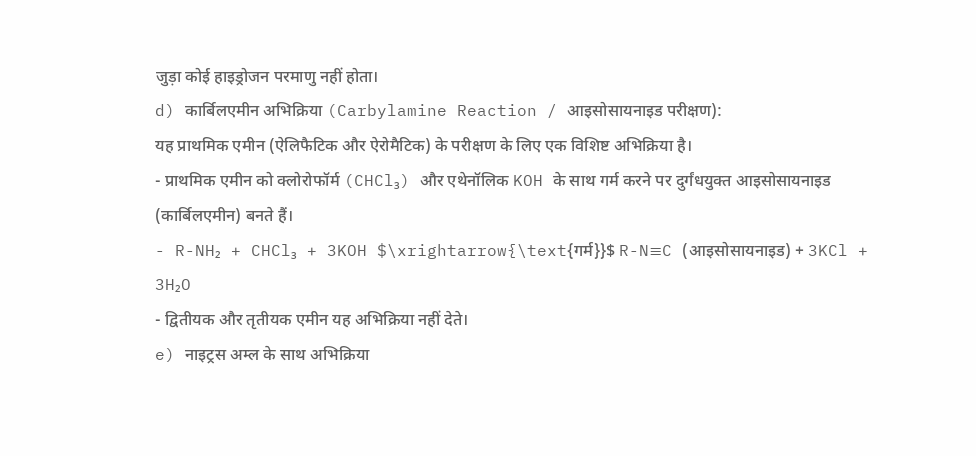जुड़ा कोई हाइड्रोजन परमाणु नहीं होता।
d) कार्बिलएमीन अभिक्रिया (Carbylamine Reaction / आइसोसायनाइड परीक्षण):
यह प्राथमिक एमीन (ऐलिफैटिक और ऐरोमैटिक) के परीक्षण के लिए एक विशिष्ट अभिक्रिया है।
- प्राथमिक एमीन को क्लोरोफॉर्म (CHCl₃) और एथेनॉलिक KOH के साथ गर्म करने पर दुर्गंधयुक्त आइसोसायनाइड (कार्बिलएमीन) बनते हैं।
- R-NH₂ + CHCl₃ + 3KOH $\xrightarrow{\text{गर्म}}$ R-N≡C (आइसोसायनाइड) + 3KCl + 3H₂O
- द्वितीयक और तृतीयक एमीन यह अभिक्रिया नहीं देते।
e) नाइट्रस अम्ल के साथ अभिक्रिया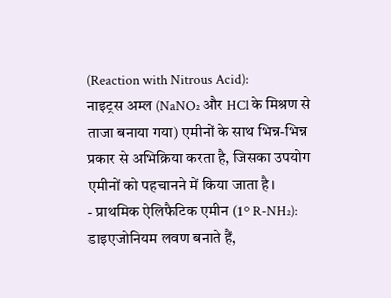(Reaction with Nitrous Acid):
नाइट्रस अम्ल (NaNO₂ और HCl के मिश्रण से ताजा बनाया गया) एमीनों के साथ भिन्न-भिन्न प्रकार से अभिक्रिया करता है, जिसका उपयोग एमीनों को पहचानने में किया जाता है।
- प्राथमिक ऐलिफैटिक एमीन (1° R-NH₂): डाइएजोनियम लवण बनाते हैं,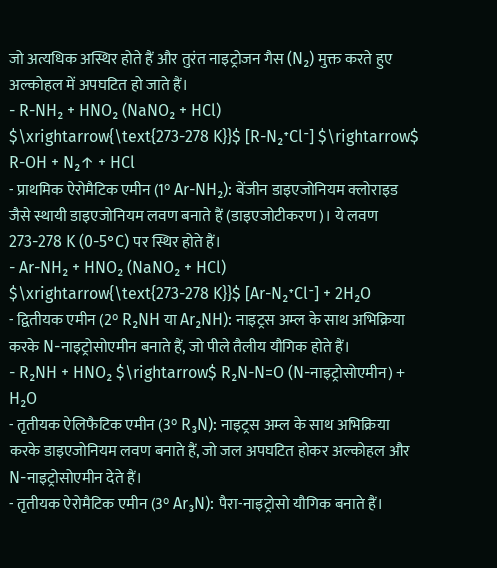जो अत्यधिक अस्थिर होते हैं और तुरंत नाइट्रोजन गैस (N₂) मुक्त करते हुए अल्कोहल में अपघटित हो जाते हैं।
- R-NH₂ + HNO₂ (NaNO₂ + HCl) $\xrightarrow{\text{273-278 K}}$ [R-N₂⁺Cl⁻] $\rightarrow$ R-OH + N₂↑ + HCl
- प्राथमिक ऐरोमैटिक एमीन (1° Ar-NH₂): बेंजीन डाइएजोनियम क्लोराइड जैसे स्थायी डाइएजोनियम लवण बनाते हैं (डाइएजोटीकरण)। ये लवण 273-278 K (0-5°C) पर स्थिर होते हैं।
- Ar-NH₂ + HNO₂ (NaNO₂ + HCl) $\xrightarrow{\text{273-278 K}}$ [Ar-N₂⁺Cl⁻] + 2H₂O
- द्वितीयक एमीन (2° R₂NH या Ar₂NH): नाइट्रस अम्ल के साथ अभिक्रिया करके N-नाइट्रोसोएमीन बनाते हैं, जो पीले तैलीय यौगिक होते हैं।
- R₂NH + HNO₂ $\rightarrow$ R₂N-N=O (N-नाइट्रोसोएमीन) + H₂O
- तृतीयक ऐलिफैटिक एमीन (3° R₃N): नाइट्रस अम्ल के साथ अभिक्रिया करके डाइएजोनियम लवण बनाते हैं, जो जल अपघटित होकर अल्कोहल और N-नाइट्रोसोएमीन देते हैं।
- तृतीयक ऐरोमैटिक एमीन (3° Ar₃N): पैरा-नाइट्रोसो यौगिक बनाते हैं।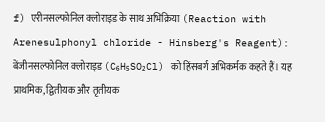f) एरीनसल्फोनिल क्लोराइड के साथ अभिक्रिया (Reaction with Arenesulphonyl chloride - Hinsberg's Reagent):
बेंजीनसल्फोनिल क्लोराइड (C₆H₅SO₂Cl) को हिंसबर्ग अभिकर्मक कहते हैं। यह प्राथमिक, द्वितीयक और तृतीयक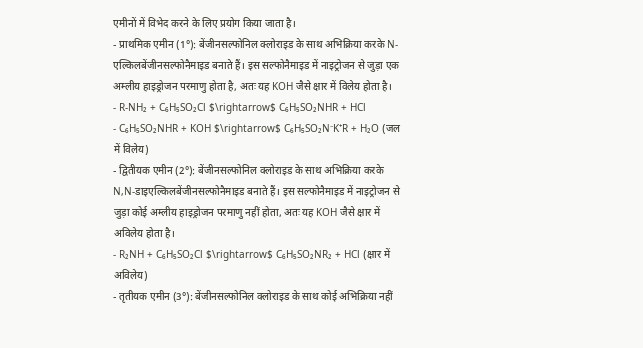एमीनों में विभेद करने के लिए प्रयोग किया जाता है।
- प्राथमिक एमीन (1°): बेंजीनसल्फोनिल क्लोराइड के साथ अभिक्रिया करके N-एल्किलबेंजीनसल्फोनैमाइड बनाते हैं। इस सल्फोनैमाइड में नाइट्रोजन से जुड़ा एक अम्लीय हाइड्रोजन परमाणु होता है, अतः यह KOH जैसे क्षार में विलेय होता है।
- R-NH₂ + C₆H₅SO₂Cl $\rightarrow$ C₆H₅SO₂NHR + HCl
- C₆H₅SO₂NHR + KOH $\rightarrow$ C₆H₅SO₂N⁻K⁺R + H₂O (जल में विलेय)
- द्वितीयक एमीन (2°): बेंजीनसल्फोनिल क्लोराइड के साथ अभिक्रिया करके N,N-डाइएल्किलबेंजीनसल्फोनैमाइड बनाते हैं। इस सल्फोनैमाइड में नाइट्रोजन से जुड़ा कोई अम्लीय हाइड्रोजन परमाणु नहीं होता, अतः यह KOH जैसे क्षार में अविलेय होता है।
- R₂NH + C₆H₅SO₂Cl $\rightarrow$ C₆H₅SO₂NR₂ + HCl (क्षार में अविलेय)
- तृतीयक एमीन (3°): बेंजीनसल्फोनिल क्लोराइड के साथ कोई अभिक्रिया नहीं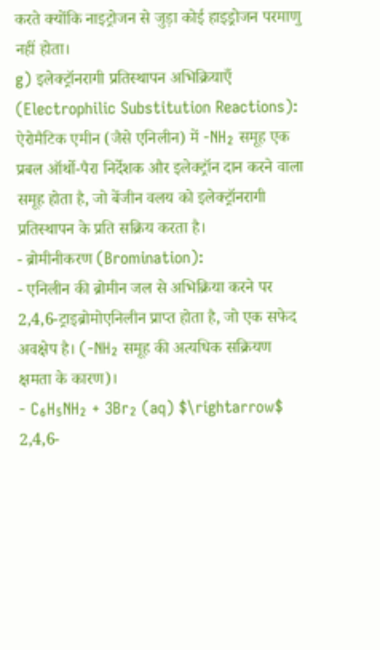करते क्योंकि नाइट्रोजन से जुड़ा कोई हाइड्रोजन परमाणु नहीं होता।
g) इलेक्ट्रॉनरागी प्रतिस्थापन अभिक्रियाएँ (Electrophilic Substitution Reactions):
ऐरोमैटिक एमीन (जैसे एनिलीन) में -NH₂ समूह एक प्रबल ऑर्थो-पैरा निर्देशक और इलेक्ट्रॉन दान करने वाला समूह होता है, जो बेंजीन वलय को इलेक्ट्रॉनरागी प्रतिस्थापन के प्रति सक्रिय करता है।
- ब्रोमीनीकरण (Bromination):
- एनिलीन की ब्रोमीन जल से अभिक्रिया करने पर 2,4,6-ट्राइब्रोमोएनिलीन प्राप्त होता है, जो एक सफेद अवक्षेप है। (-NH₂ समूह की अत्यधिक सक्रियण क्षमता के कारण)।
- C₆H₅NH₂ + 3Br₂ (aq) $\rightarrow$ 2,4,6-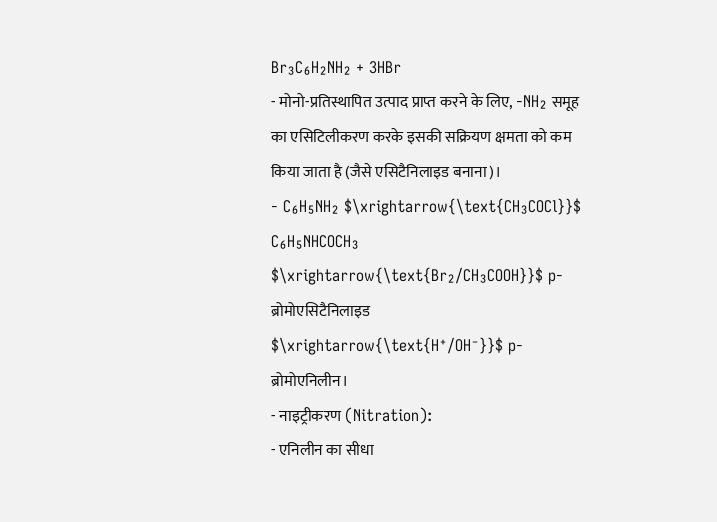Br₃C₆H₂NH₂ + 3HBr
- मोनो-प्रतिस्थापित उत्पाद प्राप्त करने के लिए, -NH₂ समूह का एसिटिलीकरण करके इसकी सक्रियण क्षमता को कम किया जाता है (जैसे एसिटैनिलाइड बनाना)।
- C₆H₅NH₂ $\xrightarrow{\text{CH₃COCl}}$ C₆H₅NHCOCH₃ $\xrightarrow{\text{Br₂/CH₃COOH}}$ p-ब्रोमोएसिटैनिलाइड $\xrightarrow{\text{H⁺/OH⁻}}$ p-ब्रोमोएनिलीन।
- नाइट्रीकरण (Nitration):
- एनिलीन का सीधा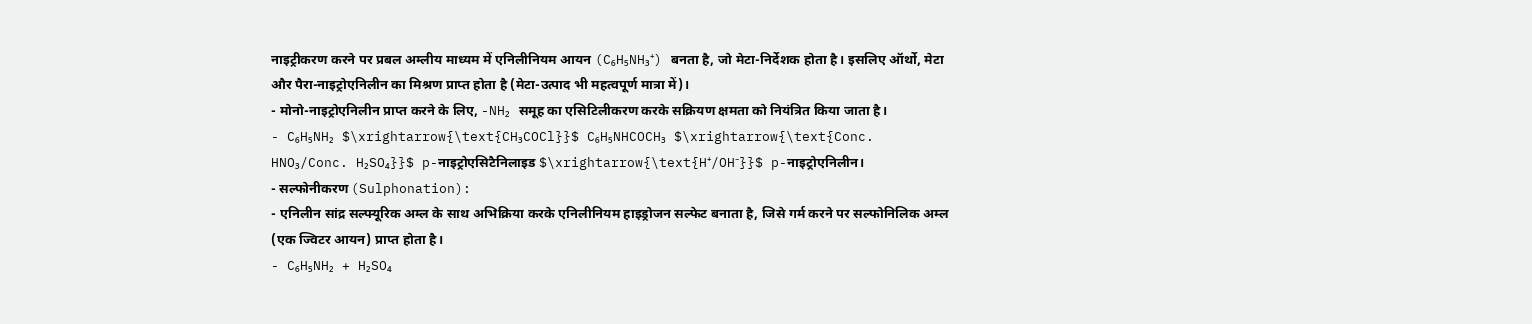नाइट्रीकरण करने पर प्रबल अम्लीय माध्यम में एनिलीनियम आयन (C₆H₅NH₃⁺) बनता है, जो मेटा-निर्देशक होता है। इसलिए ऑर्थो, मेटा और पैरा-नाइट्रोएनिलीन का मिश्रण प्राप्त होता है (मेटा-उत्पाद भी महत्वपूर्ण मात्रा में)।
- मोनो-नाइट्रोएनिलीन प्राप्त करने के लिए, -NH₂ समूह का एसिटिलीकरण करके सक्रियण क्षमता को नियंत्रित किया जाता है।
- C₆H₅NH₂ $\xrightarrow{\text{CH₃COCl}}$ C₆H₅NHCOCH₃ $\xrightarrow{\text{Conc. HNO₃/Conc. H₂SO₄}}$ p-नाइट्रोएसिटैनिलाइड $\xrightarrow{\text{H⁺/OH⁻}}$ p-नाइट्रोएनिलीन।
- सल्फोनीकरण (Sulphonation):
- एनिलीन सांद्र सल्फ्यूरिक अम्ल के साथ अभिक्रिया करके एनिलीनियम हाइड्रोजन सल्फेट बनाता है, जिसे गर्म करने पर सल्फोनिलिक अम्ल (एक ज्विटर आयन) प्राप्त होता है।
- C₆H₅NH₂ + H₂SO₄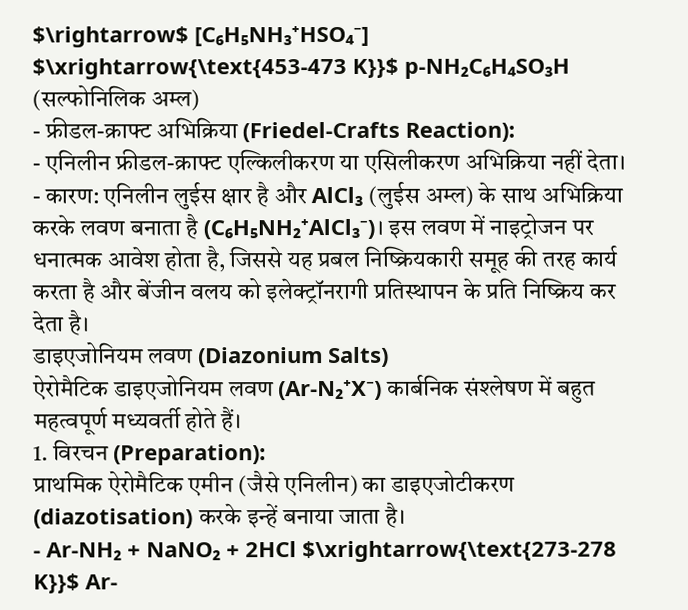$\rightarrow$ [C₆H₅NH₃⁺HSO₄⁻] $\xrightarrow{\text{453-473 K}}$ p-NH₂C₆H₄SO₃H (सल्फोनिलिक अम्ल)
- फ्रीडल-क्राफ्ट अभिक्रिया (Friedel-Crafts Reaction):
- एनिलीन फ्रीडल-क्राफ्ट एल्किलीकरण या एसिलीकरण अभिक्रिया नहीं देता।
- कारण: एनिलीन लुईस क्षार है और AlCl₃ (लुईस अम्ल) के साथ अभिक्रिया करके लवण बनाता है (C₆H₅NH₂⁺AlCl₃⁻)। इस लवण में नाइट्रोजन पर धनात्मक आवेश होता है, जिससे यह प्रबल निष्क्रियकारी समूह की तरह कार्य करता है और बेंजीन वलय को इलेक्ट्रॉनरागी प्रतिस्थापन के प्रति निष्क्रिय कर देता है।
डाइएजोनियम लवण (Diazonium Salts)
ऐरोमैटिक डाइएजोनियम लवण (Ar-N₂⁺X⁻) कार्बनिक संश्लेषण में बहुत महत्वपूर्ण मध्यवर्ती होते हैं।
1. विरचन (Preparation):
प्राथमिक ऐरोमैटिक एमीन (जैसे एनिलीन) का डाइएजोटीकरण (diazotisation) करके इन्हें बनाया जाता है।
- Ar-NH₂ + NaNO₂ + 2HCl $\xrightarrow{\text{273-278 K}}$ Ar-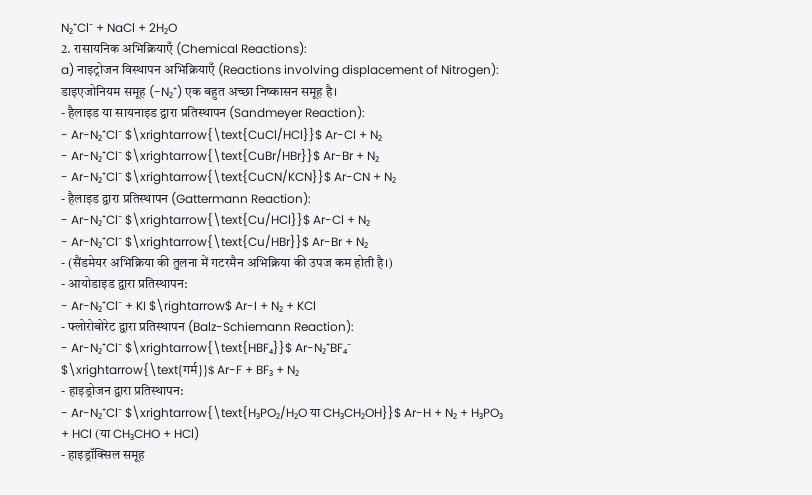N₂⁺Cl⁻ + NaCl + 2H₂O
2. रासायनिक अभिक्रियाएँ (Chemical Reactions):
a) नाइट्रोजन विस्थापन अभिक्रियाएँ (Reactions involving displacement of Nitrogen):
डाइएजोनियम समूह (-N₂⁺) एक बहुत अच्छा निष्कासन समूह है।
- हैलाइड या सायनाइड द्वारा प्रतिस्थापन (Sandmeyer Reaction):
- Ar-N₂⁺Cl⁻ $\xrightarrow{\text{CuCl/HCl}}$ Ar-Cl + N₂
- Ar-N₂⁺Cl⁻ $\xrightarrow{\text{CuBr/HBr}}$ Ar-Br + N₂
- Ar-N₂⁺Cl⁻ $\xrightarrow{\text{CuCN/KCN}}$ Ar-CN + N₂
- हैलाइड द्वारा प्रतिस्थापन (Gattermann Reaction):
- Ar-N₂⁺Cl⁻ $\xrightarrow{\text{Cu/HCl}}$ Ar-Cl + N₂
- Ar-N₂⁺Cl⁻ $\xrightarrow{\text{Cu/HBr}}$ Ar-Br + N₂
- (सैंडमेयर अभिक्रिया की तुलना में गटरमैन अभिक्रिया की उपज कम होती है।)
- आयोडाइड द्वारा प्रतिस्थापन:
- Ar-N₂⁺Cl⁻ + KI $\rightarrow$ Ar-I + N₂ + KCl
- फ्लोरोबोरेट द्वारा प्रतिस्थापन (Balz-Schiemann Reaction):
- Ar-N₂⁺Cl⁻ $\xrightarrow{\text{HBF₄}}$ Ar-N₂⁺BF₄⁻ $\xrightarrow{\text{गर्म}}$ Ar-F + BF₃ + N₂
- हाइड्रोजन द्वारा प्रतिस्थापन:
- Ar-N₂⁺Cl⁻ $\xrightarrow{\text{H₃PO₂/H₂O या CH₃CH₂OH}}$ Ar-H + N₂ + H₃PO₃ + HCl (या CH₃CHO + HCl)
- हाइड्रॉक्सिल समूह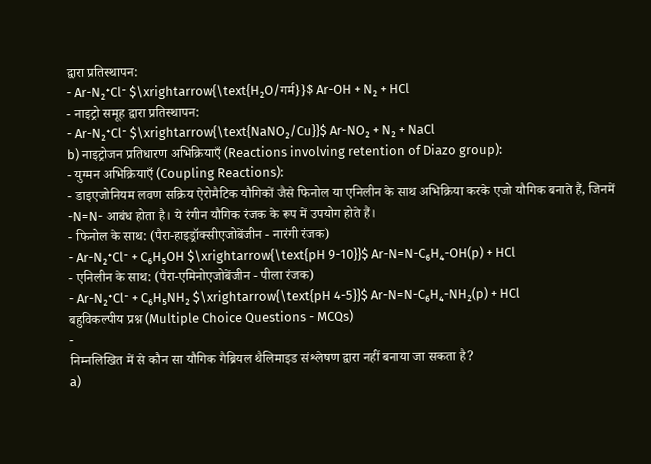द्वारा प्रतिस्थापन:
- Ar-N₂⁺Cl⁻ $\xrightarrow{\text{H₂O/गर्म}}$ Ar-OH + N₂ + HCl
- नाइट्रो समूह द्वारा प्रतिस्थापन:
- Ar-N₂⁺Cl⁻ $\xrightarrow{\text{NaNO₂/Cu}}$ Ar-NO₂ + N₂ + NaCl
b) नाइट्रोजन प्रतिधारण अभिक्रियाएँ (Reactions involving retention of Diazo group):
- युग्मन अभिक्रियाएँ (Coupling Reactions):
- डाइएजोनियम लवण सक्रिय ऐरोमैटिक यौगिकों जैसे फिनोल या एनिलीन के साथ अभिक्रिया करके एजो यौगिक बनाते हैं, जिनमें -N=N- आबंध होता है। ये रंगीन यौगिक रंजक के रूप में उपयोग होते हैं।
- फिनोल के साथ: (पैरा-हाइड्रॉक्सीएजोबेंजीन - नारंगी रंजक)
- Ar-N₂⁺Cl⁻ + C₆H₅OH $\xrightarrow{\text{pH 9-10}}$ Ar-N=N-C₆H₄-OH(p) + HCl
- एनिलीन के साथ: (पैरा-एमिनोएजोबेंजीन - पीला रंजक)
- Ar-N₂⁺Cl⁻ + C₆H₅NH₂ $\xrightarrow{\text{pH 4-5}}$ Ar-N=N-C₆H₄-NH₂(p) + HCl
बहुविकल्पीय प्रश्न (Multiple Choice Questions - MCQs)
-
निम्नलिखित में से कौन सा यौगिक गैब्रियल थैलिमाइड संश्लेषण द्वारा नहीं बनाया जा सकता है?
a)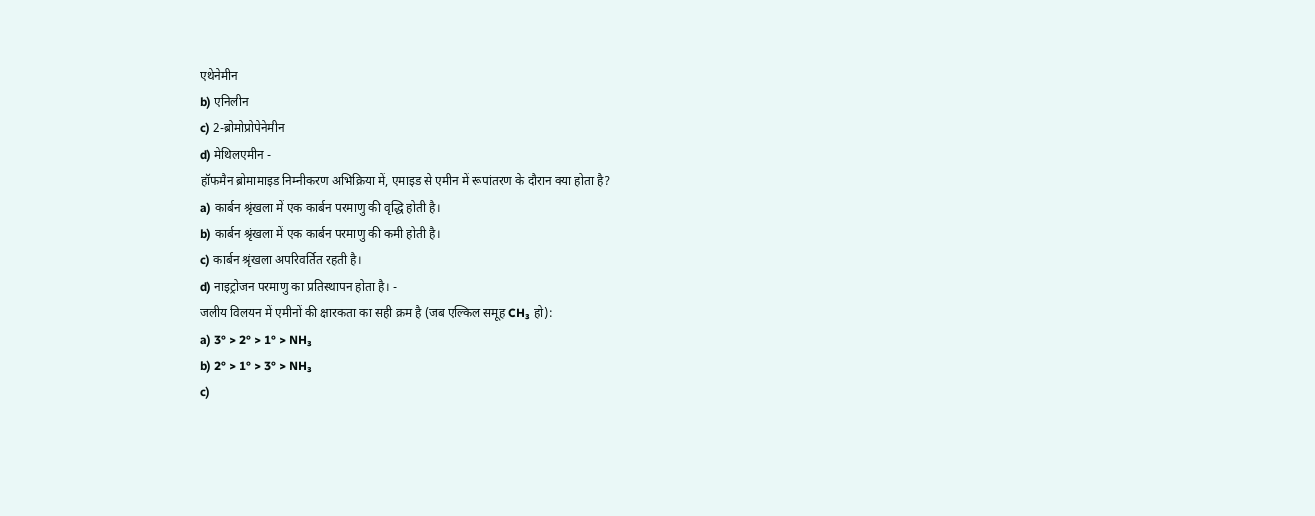एथेनेमीन
b) एनिलीन
c) 2-ब्रोमोप्रोपेनेमीन
d) मेथिलएमीन -
हॉफमैन ब्रोमामाइड निम्नीकरण अभिक्रिया में, एमाइड से एमीन में रूपांतरण के दौरान क्या होता है?
a) कार्बन श्रृंखला में एक कार्बन परमाणु की वृद्धि होती है।
b) कार्बन श्रृंखला में एक कार्बन परमाणु की कमी होती है।
c) कार्बन श्रृंखला अपरिवर्तित रहती है।
d) नाइट्रोजन परमाणु का प्रतिस्थापन होता है। -
जलीय विलयन में एमीनों की क्षारकता का सही क्रम है (जब एल्किल समूह CH₃ हो):
a) 3° > 2° > 1° > NH₃
b) 2° > 1° > 3° > NH₃
c)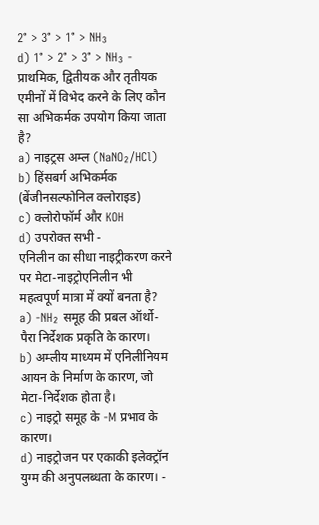2° > 3° > 1° > NH₃
d) 1° > 2° > 3° > NH₃ -
प्राथमिक, द्वितीयक और तृतीयक एमीनों में विभेद करने के लिए कौन सा अभिकर्मक उपयोग किया जाता है?
a) नाइट्रस अम्ल (NaNO₂/HCl)
b) हिंसबर्ग अभिकर्मक (बेंजीनसल्फोनिल क्लोराइड)
c) क्लोरोफॉर्म और KOH
d) उपरोक्त सभी -
एनिलीन का सीधा नाइट्रीकरण करने पर मेटा-नाइट्रोएनिलीन भी महत्वपूर्ण मात्रा में क्यों बनता है?
a) -NH₂ समूह की प्रबल ऑर्थो-पैरा निर्देशक प्रकृति के कारण।
b) अम्लीय माध्यम में एनिलीनियम आयन के निर्माण के कारण, जो मेटा-निर्देशक होता है।
c) नाइट्रो समूह के -M प्रभाव के कारण।
d) नाइट्रोजन पर एकाकी इलेक्ट्रॉन युग्म की अनुपलब्धता के कारण। -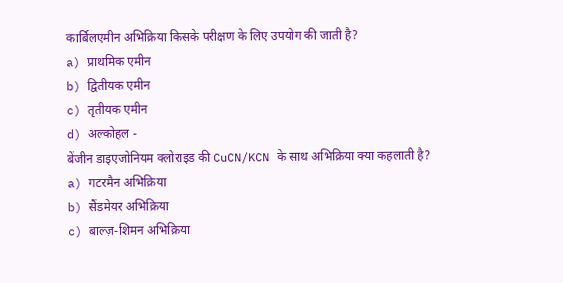कार्बिलएमीन अभिक्रिया किसके परीक्षण के लिए उपयोग की जाती है?
a) प्राथमिक एमीन
b) द्वितीयक एमीन
c) तृतीयक एमीन
d) अल्कोहल -
बेंजीन डाइएजोनियम क्लोराइड की CuCN/KCN के साथ अभिक्रिया क्या कहलाती है?
a) गटरमैन अभिक्रिया
b) सैंडमेयर अभिक्रिया
c) बाल्ज़-शिमन अभिक्रिया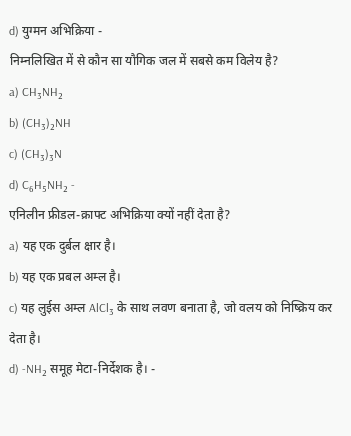d) युग्मन अभिक्रिया -
निम्नलिखित में से कौन सा यौगिक जल में सबसे कम विलेय है?
a) CH₃NH₂
b) (CH₃)₂NH
c) (CH₃)₃N
d) C₆H₅NH₂ -
एनिलीन फ्रीडल-क्राफ्ट अभिक्रिया क्यों नहीं देता है?
a) यह एक दुर्बल क्षार है।
b) यह एक प्रबल अम्ल है।
c) यह लुईस अम्ल AlCl₃ के साथ लवण बनाता है, जो वलय को निष्क्रिय कर देता है।
d) -NH₂ समूह मेटा-निर्देशक है। -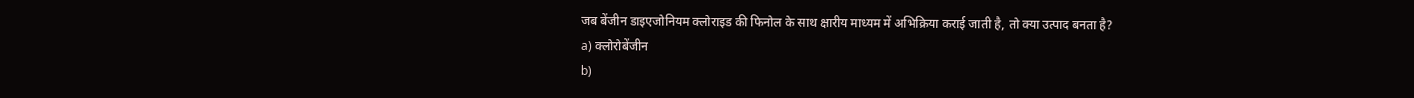जब बेंजीन डाइएजोनियम क्लोराइड की फिनोल के साथ क्षारीय माध्यम में अभिक्रिया कराई जाती है, तो क्या उत्पाद बनता है?
a) क्लोरोबेंजीन
b)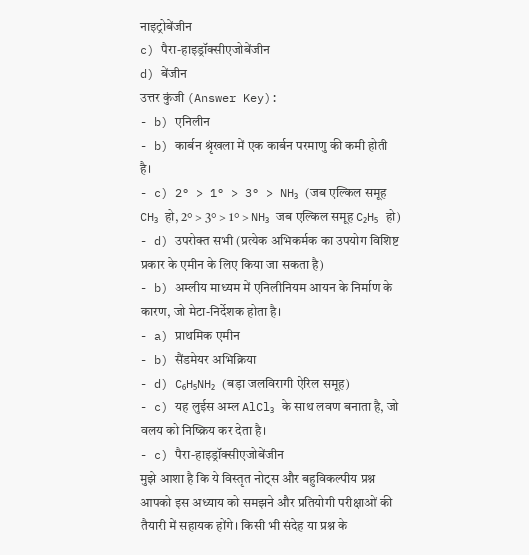नाइट्रोबेंजीन
c) पैरा-हाइड्रॉक्सीएजोबेंजीन
d) बेंजीन
उत्तर कुंजी (Answer Key):
- b) एनिलीन
- b) कार्बन श्रृंखला में एक कार्बन परमाणु की कमी होती है।
- c) 2° > 1° > 3° > NH₃ (जब एल्किल समूह CH₃ हो, 2° > 3° > 1° > NH₃ जब एल्किल समूह C₂H₅ हो)
- d) उपरोक्त सभी (प्रत्येक अभिकर्मक का उपयोग विशिष्ट प्रकार के एमीन के लिए किया जा सकता है)
- b) अम्लीय माध्यम में एनिलीनियम आयन के निर्माण के कारण, जो मेटा-निर्देशक होता है।
- a) प्राथमिक एमीन
- b) सैंडमेयर अभिक्रिया
- d) C₆H₅NH₂ (बड़ा जलविरागी ऐरिल समूह)
- c) यह लुईस अम्ल AlCl₃ के साथ लवण बनाता है, जो वलय को निष्क्रिय कर देता है।
- c) पैरा-हाइड्रॉक्सीएजोबेंजीन
मुझे आशा है कि ये विस्तृत नोट्स और बहुविकल्पीय प्रश्न आपको इस अध्याय को समझने और प्रतियोगी परीक्षाओं की तैयारी में सहायक होंगे। किसी भी संदेह या प्रश्न के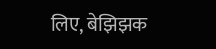लिए, बेझिझक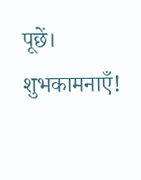पूछें। शुभकामनाएँ!